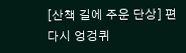[산책 길에 주운 단상] 편
다시 엉겅퀴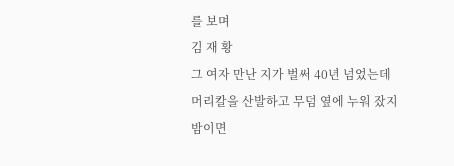를 보며
김 재 황
그 여자 만난 지가 벌써 40년 넘었는데
머리칼을 산발하고 무덤 옆에 누워 잤지
밤이면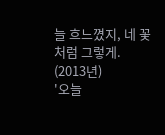늘 흐느꼈지, 네 꽃처럼 그렇게.
(2013년)
'오늘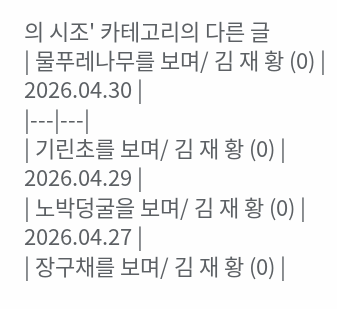의 시조' 카테고리의 다른 글
| 물푸레나무를 보며/ 김 재 황 (0) | 2026.04.30 |
|---|---|
| 기린초를 보며/ 김 재 황 (0) | 2026.04.29 |
| 노박덩굴을 보며/ 김 재 황 (0) | 2026.04.27 |
| 장구채를 보며/ 김 재 황 (0) |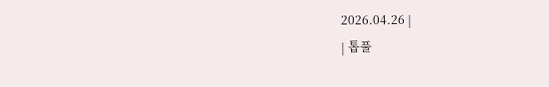2026.04.26 |
| 톱풀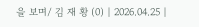을 보며/ 김 재 황 (0) | 2026.04.25 |